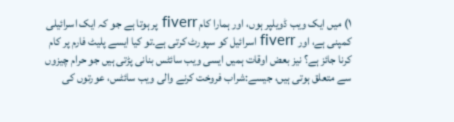۱) میں ایک ویب ڈویلپر ہوں، اور ہمارا کام fiverr پر ہوتا ہے جو کہ ایک اسرائیلی کمپنی ہے، اور fiverr اسرائیل کو سپورٹ کرتی ہے۔تو کیا ایسے پلیٹ فارم پر کام کرنا جائز ہے؟ نیز بعض اوقات ہمیں ایسی ویب سائٹس بنانی پڑتی ہیں جو حرام چیزوں سے متعلق ہوتی ہیں، جیسے:شراب فروخت کرنے والی ویب سائٹس، عورتوں کی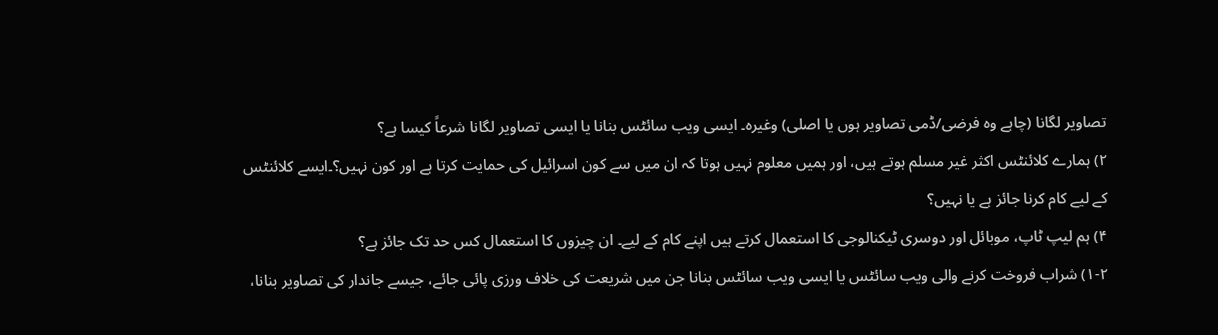تصاویر لگانا (چاہے وہ فرضی/ڈمی تصاویر ہوں یا اصلی) وغیرہ۔ ایسی ویب سائٹس بنانا یا ایسی تصاویر لگانا شرعاً کیسا ہے؟
۲) ہمارے کلائنٹس اکثر غیر مسلم ہوتے ہیں، اور ہمیں معلوم نہیں ہوتا کہ ان میں سے کون اسرائیل کی حمایت کرتا ہے اور کون نہیں؟۔ایسے کلائنٹس کے لیے کام کرنا جائز ہے یا نہیں؟
۴) ہم لیپ ٹاپ، موبائل اور دوسری ٹیکنالوجی کا استعمال کرتے ہیں اپنے کام کے لیے۔ ان چیزوں کا استعمال کس حد تک جائز ہے؟
۱-۲) شراب فروخت کرنے والی ویب سائٹس یا ایسی ویب سائٹس بنانا جن میں شریعت کی خلاف ورزی پائی جائے، جیسے جاندار کی تصاویر بنانا،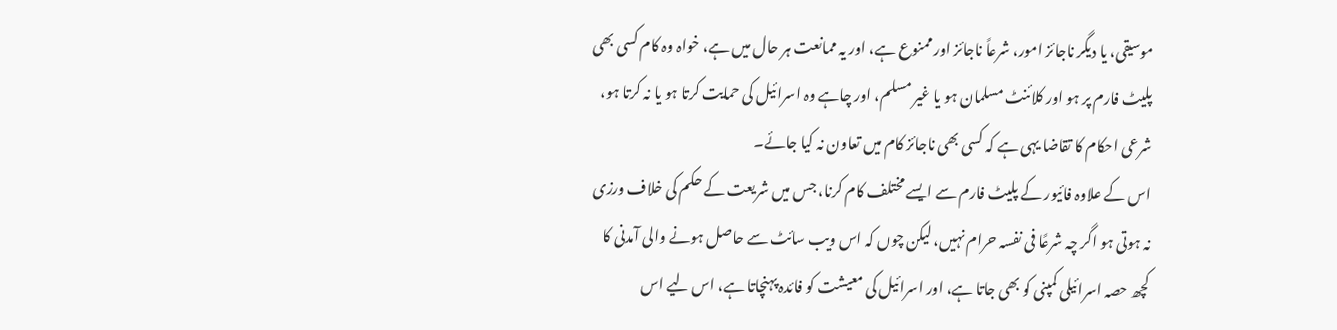موسیقی، یا دیگر ناجائز امور، شرعاً ناجائز اور ممنوع ہے، اور یہ ممانعت ہر حال میں ہے، خواہ وہ کام کسی بھی پلیٹ فارم پر ہو اور کلائنٹ مسلمان ہو یا غیر مسلم، اور چاہے وہ اسرائیل کی حمایت کرتا ہو یا نہ کرتا ہو، شرعی احکام کا تقاضا یہی ہے کہ کسی بھی ناجائز کام میں تعاون نہ کیا جائے۔
اس کے علاوہ فائیور کے پلیٹ فارم سے ایسے مختلف کام کرنا، جس میں شریعت کے حکم کی خلاف ورزی نہ ہوتی ہو اگر چہ شرعًا فی نفسہ حرام نہیں، لیکن چوں کہ اس ویب سائٹ سے حاصل ہونے والی آمدنی کا کچھ حصہ اسرائیلی کمپنی کو بھی جاتا ہے، اور اسرائیل کی معیشت کو فائدہ پہنچاتا ہے، اس لیے اس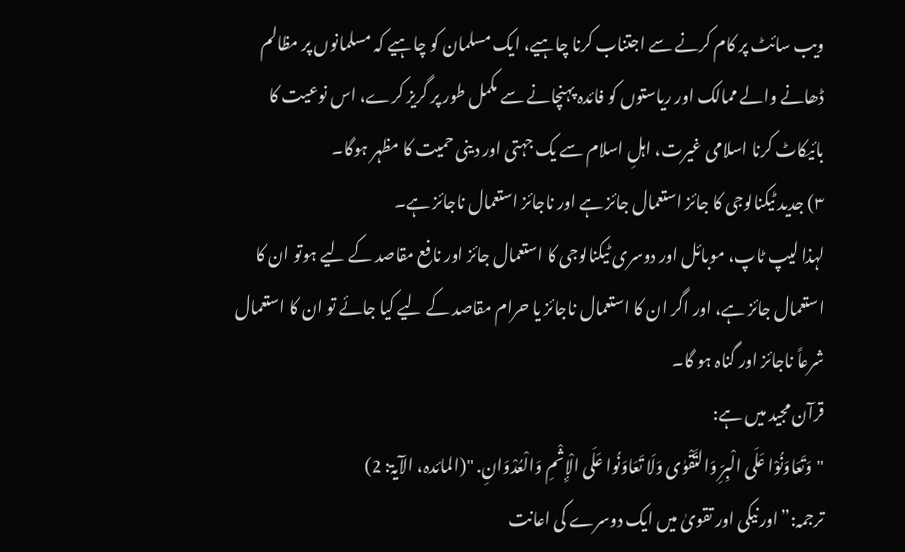ویب سائٹ پر کام کرنے سے اجتناب کرنا چاہیے، ایک مسلمان کو چاہیے کہ مسلمانوں پر مظالم ڈھانے والے ممالک اور ریاستوں کو فائدہ پہنچانے سے مکمل طور پر گریز کرے، اس نوعیت کا بائیکاٹ کرنا اسلامی غیرت، اہلِ اسلام سے یک جہتی اور دینی حمیت کا مظہر ہوگا۔
۳) جدید ٹیکنالوجی کا جائز استعمال جائز ہے اور ناجائز استعمال ناجائز ہے۔
لہذا لیپ ٹاپ، موبائل اور دوسری ٹیکنالوجی کا استعمال جائز اور نافع مقاصد کے لیے ہوتو ان کا استعمال جائز ہے، اور اگر ان کا استعمال ناجائز یا حرام مقاصد کے لیے کیا جائے تو ان کا استعمال شرعاً ناجائز اور گناہ ہو گا۔
قرآن مجید میں ہے:
"وَتَعَاوَنُوْا عَلَى الْبِرِّ وَالتَّقْوٰى وَلَا تَعَاوَنُوا عَلَى الْإِثْمِ وَالْعُدْوَانِ. "(المائدہ، الآیۃ: 2)
ترجمہ:”اور نیکی اور تقویٰ میں ایک دوسرے کی اعانت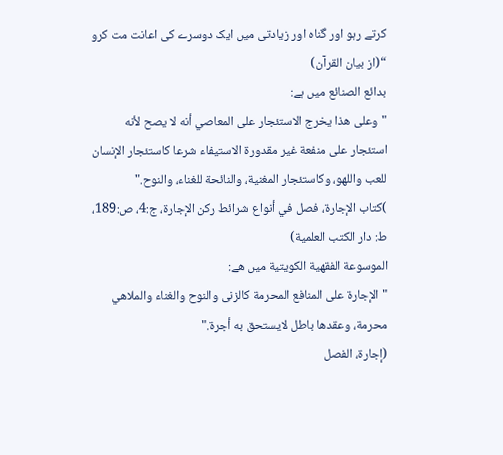کرتے رہو اور گناہ اور زیادتی میں ایک دوسرے کی اعانت مت کرو “(از بیان القرآن)
بدائع الصنائع میں ہے:
"وعلى هذا يخرج الاستئجار على المعاصي أنه لا يصح لأنه استئجار على منفعة غير مقدورة الاستيفاء شرعا كاستئجار الإنسان للعب واللهو، وكاستئجار المغنية، والنائحة للغناء، والنوح."
)كتاب الإجارة، فصل في أنواع شرائط ركن الإجارة، ج:4، ص:189، ط: دار الكتب العلمية)
الموسوعة الفقهية الكويتية ميں هے:
"الإجارة على المنافع المحرمة كالزنى والنوح والغناء والملاهي محرمة، وعقدها باطل لايستحق به أجرة."
(إجارة، الفصل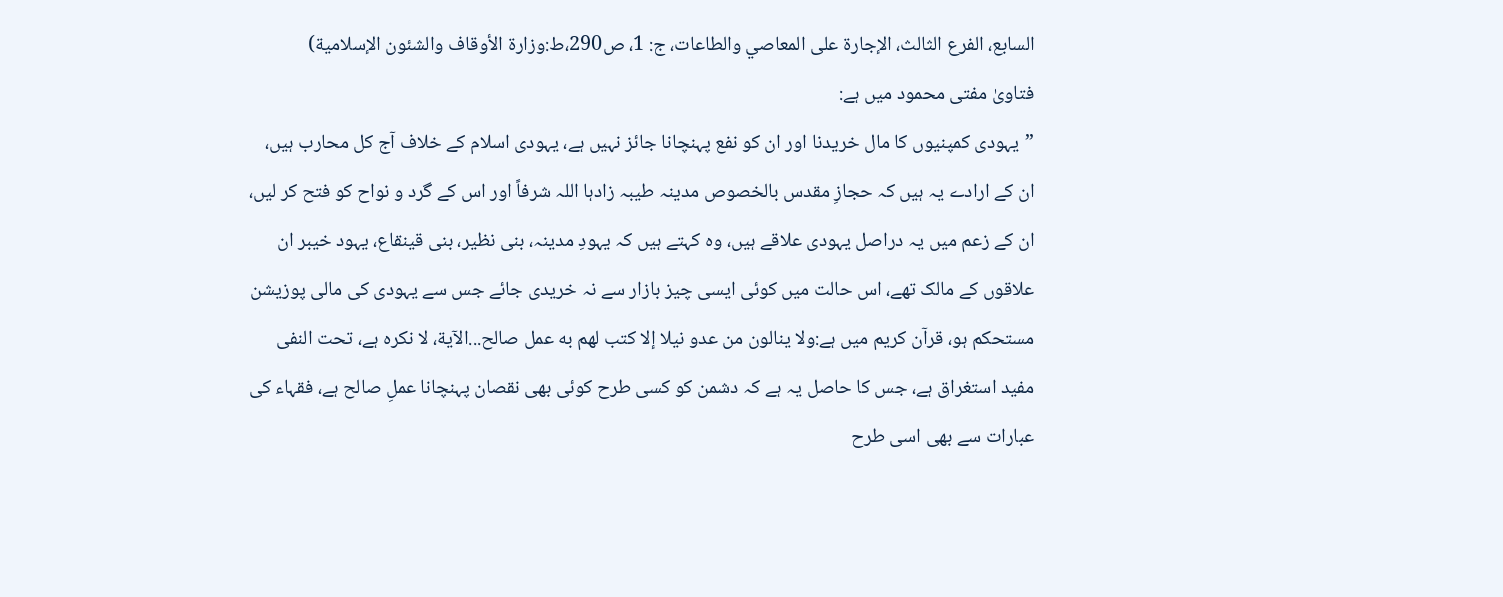السابع، الفرع الثالث، الإجارة على المعاصي والطاعات، ج: 1، ص290،ط:وزارة الأوقاف والشئون الإسلامية)
فتاویٰ مفتی محمود میں ہے:
”یہودی کمپنیوں کا مال خریدنا اور ان کو نفع پہنچانا جائز نہیں ہے، یہودی اسلام کے خلاف آج کل محارب ہیں، ان کے ارادے یہ ہیں کہ حجازِ مقدس بالخصوص مدینہ طیبہ زادہا اللہ شرفاً اور اس کے گرد و نواح کو فتح کر لیں، ان کے زعم میں یہ دراصل یہودی علاقے ہیں، وہ کہتے ہیں کہ یہودِ مدینہ، بنی نظیر، بنی قینقاع، یہود خیبر ان علاقوں کے مالک تھے، اس حالت میں کوئی ایسی چیز بازار سے نہ خریدی جائے جس سے یہودی کی مالی پوزیشن مستحکم ہو، قرآن کریم میں ہے:ولا ينالون من عدو نيلا إلا كتب لهم به عمل صالح...الآية، لا نکرہ ہے، تحت النفی مفید استغراق ہے، جس کا حاصل یہ ہے کہ دشمن کو کسی طرح کوئی بھی نقصان پہنچانا عملِ صالح ہے، فقہاء کی عبارات سے بھی اسی طرح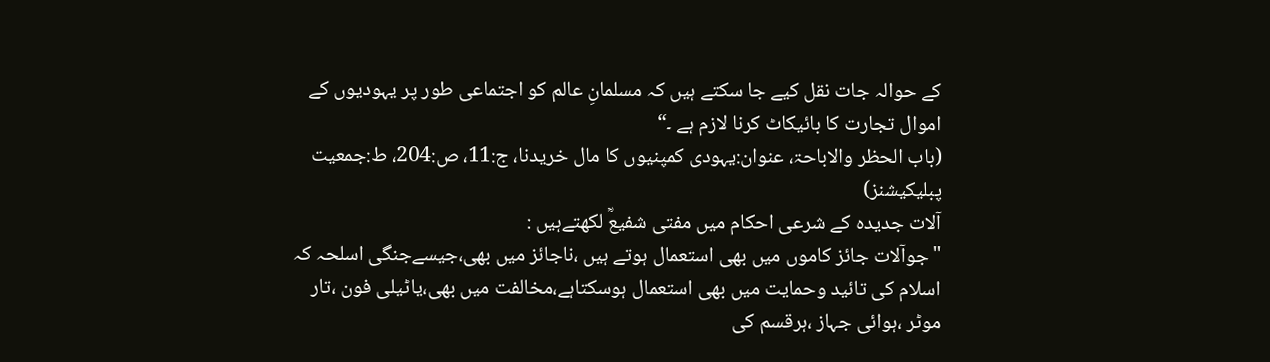کے حوالہ جات نقل کیے جا سکتے ہیں کہ مسلمانِ عالم کو اجتماعی طور پر یہودیوں کے اموال تجارت کا بائیکاٹ کرنا لازم ہے ۔“
(باب الحظر والاباحۃ، عنوان:یہودی کمپنیوں کا مال خریدنا، ج:11، ص:204، ط:جمعیت پبلیکیشنز)
آلات جدیدہ کے شرعی احکام میں مفتی شفیعؒ لکھتےہیں :
"جوآلات جائز کاموں میں بھی استعمال ہوتے ہیں ،ناجائز میں بھی،جیسےجنگی اسلحہ کہ اسلام کی تائید وحمایت میں بھی استعمال ہوسکتاہے،مخالفت میں بھی،یاٹیلی فون ،تار موٹر ،ہوائی جہاز ،ہرقسم کی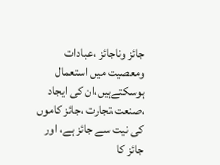جائز وناجائز ،عبادات ومعصیت میں استعمال ہوسکتےہیں،ان کی ایجاد ،صنعت،تجارت ،جائز کاموں کی نیت سے جائز ہے، اور جائز کا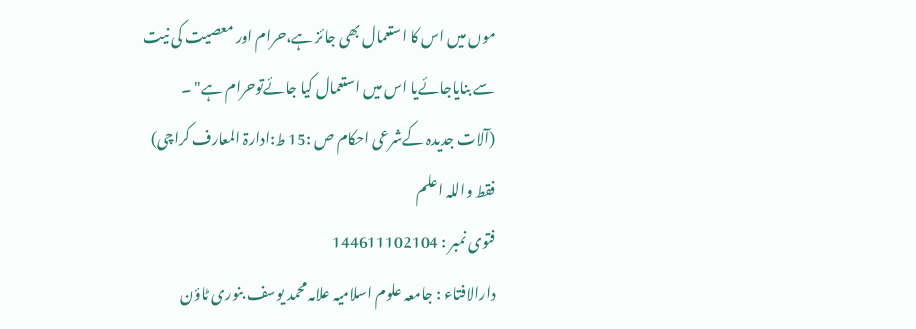موں میں اس کا استعمال بھی جائز ہے،حرام اور معصیت کی نیت سے بنایاجائےیا اس میں استعمال کیا جائےتوحرام ہے" ۔
(آلات جدیدہ کےشرعی احکام ص :15 ط:ادارۃ المعارف کراچی)
فقط واللہ اعلم
فتوی نمبر : 144611102104
دارالافتاء : جامعہ علوم اسلامیہ علامہ محمد یوسف بنوری ٹاؤن